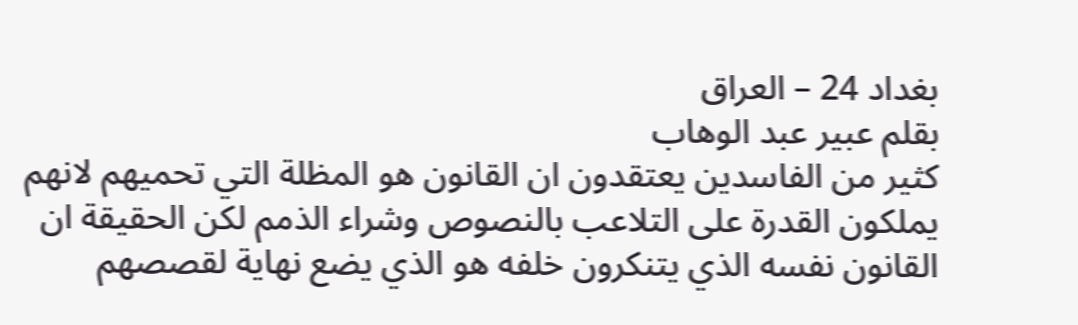بغداد 24 – العراق
بقلم عبير عبد الوهاب
كثير من الفاسدين يعتقدون ان القانون هو المظلة التي تحميهم لانهم يملكون القدرة على التلاعب بالنصوص وشراء الذمم لكن الحقيقة ان القانون نفسه الذي يتنكرون خلفه هو الذي يضع نهاية لقصصهم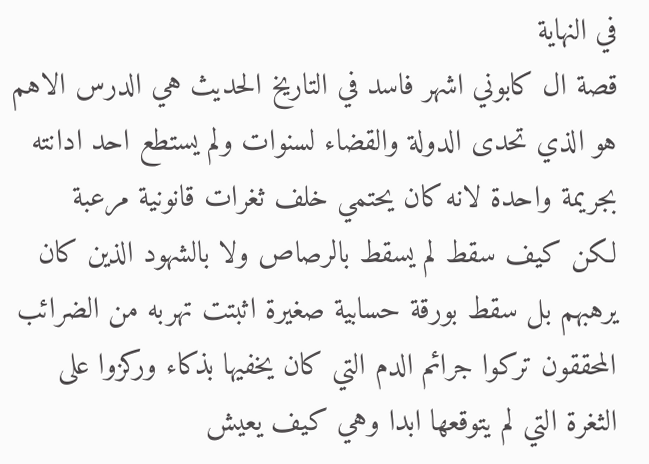في النهاية
قصة ال كابوني اشهر فاسد في التاريخ الحديث هي الدرس الاهم هو الذي تحدى الدولة والقضاء لسنوات ولم يستطع احد ادانته بجريمة واحدة لانه كان يحتمي خلف ثغرات قانونية مرعبة
لكن كيف سقط لم يسقط بالرصاص ولا بالشهود الذين كان يرهبهم بل سقط بورقة حسابية صغيرة اثبتت تهربه من الضرائب المحققون تركوا جرائم الدم التي كان يخفيها بذكاء وركزوا على الثغرة التي لم يتوقعها ابدا وهي كيف يعيش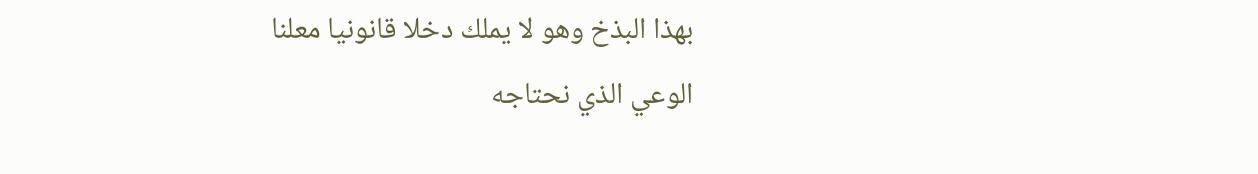بهذا البذخ وهو لا يملك دخلا قانونيا معلنا
الوعي الذي نحتاجه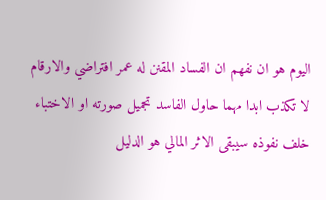اليوم هو ان نفهم ان الفساد المقنن له عمر افتراضي والارقام لا تكذب ابدا مهما حاول الفاسد تجميل صورته او الاختباء خلف نفوذه سيبقى الاثر المالي هو الدليل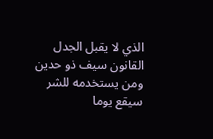الذي لا يقبل الجدل
القانون سيف ذو حدين ومن يستخدمه للشر سيقع يوما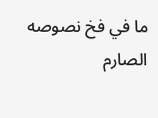ما في فخ نصوصه الصارم